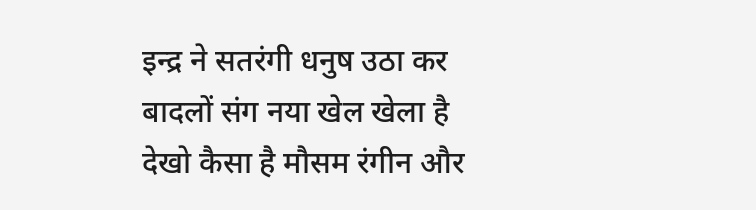इन्द्र ने सतरंगी धनुष उठा कर
बादलों संग नया खेल खेला है
देखो कैसा है मौसम रंगीन और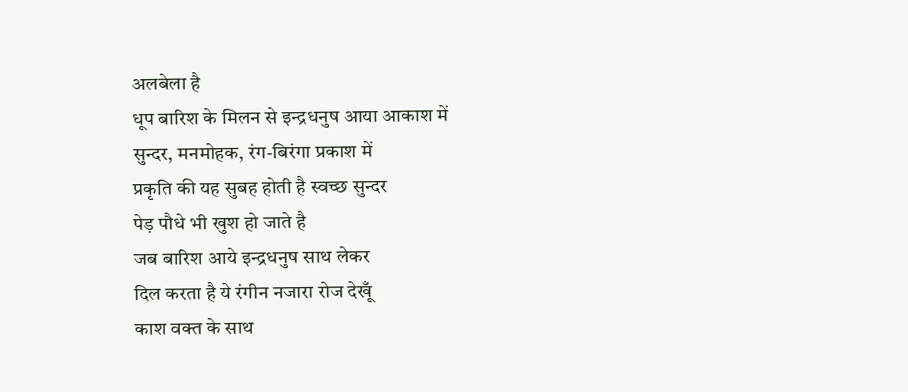अलबेला है
धूप बारिश के मिलन से इन्द्रधनुष आया आकाश में
सुन्दर, मनमोहक, रंग-बिरंगा प्रकाश में
प्रकृति की यह सुबह होती है स्वच्छ सुन्दर
पेड़ पौधे भी खुश हो जाते है
जब बारिश आये इन्द्रधनुष साथ लेकर
दिल करता है ये रंगीन नजारा रोज देखूँ
काश वक्त के साथ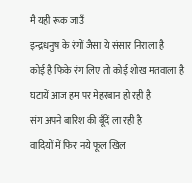मै यही रूक जाउँ
इन्द्रधनुष के रंगों जैसा ये संसार निराला है
कोई है फिके रंग लिए तो कोई शोख मतवाला है
घटायें आज हम पर मेहरबान हो रही है
संग अपने बारिश की बूँदें ला रही है
वादियों में फिर नये फूल खिल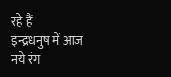रहे हैं
इन्द्रधनुष में आज नये रंग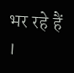भर रहे हैं ।